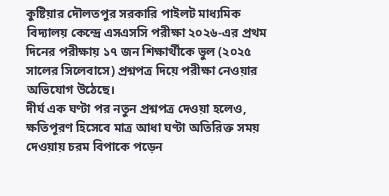কুষ্টিয়ার দৌলতপুর সরকারি পাইলট মাধ্যমিক বিদ্যালয় কেন্দ্রে এসএসসি পরীক্ষা ২০২৬-এর প্রথম দিনের পরীক্ষায় ১৭ জন শিক্ষার্থীকে ভুল (২০২৫ সালের সিলেবাসে) প্রশ্নপত্র দিয়ে পরীক্ষা নেওয়ার অভিযোগ উঠেছে।
দীর্ঘ এক ঘণ্টা পর নতুন প্রশ্নপত্র দেওয়া হলেও, ক্ষতিপূরণ হিসেবে মাত্র আধা ঘণ্টা অতিরিক্ত সময় দেওয়ায় চরম বিপাকে পড়েন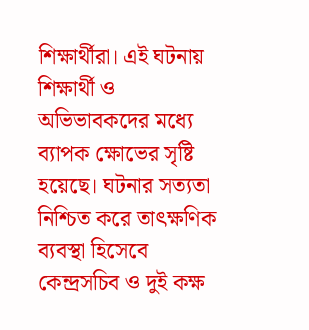শিক্ষার্থীরা। এই ঘটনায় শিক্ষার্থী ও অভিভাবকদের মধ্যে ব্যাপক ক্ষোভের সৃষ্টি হয়েছে। ঘটনার সত্যতা নিশ্চিত করে তাৎক্ষণিক ব্যবস্থা হিসেবে কেন্দ্রসচিব ও দুই কক্ষ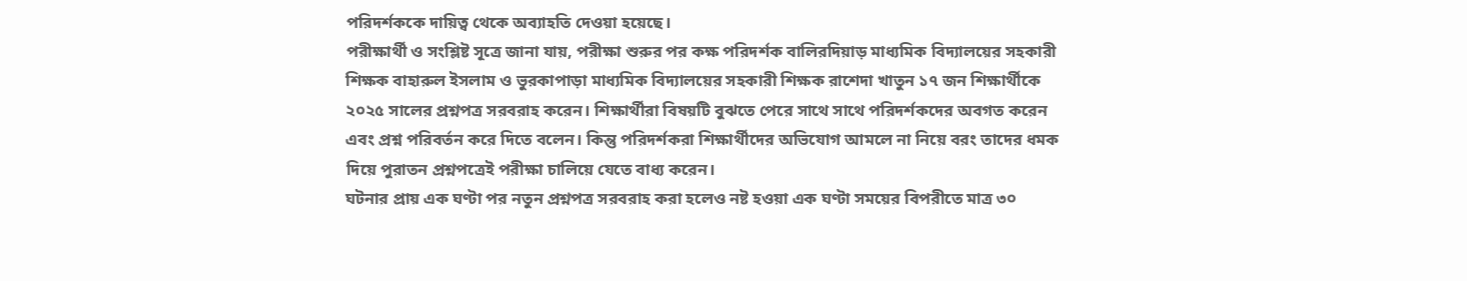পরিদর্শককে দায়িত্ব থেকে অব্যাহতি দেওয়া হয়েছে।
পরীক্ষার্থী ও সংশ্লিষ্ট সূত্রে জানা যায়, পরীক্ষা শুরুর পর কক্ষ পরিদর্শক বালিরদিয়াড় মাধ্যমিক বিদ্যালয়ের সহকারী শিক্ষক বাহারুল ইসলাম ও ভুরকাপাড়া মাধ্যমিক বিদ্যালয়ের সহকারী শিক্ষক রাশেদা খাতুন ১৭ জন শিক্ষার্থীকে ২০২৫ সালের প্রশ্নপত্র সরবরাহ করেন। শিক্ষার্থীরা বিষয়টি বুঝতে পেরে সাথে সাথে পরিদর্শকদের অবগত করেন এবং প্রশ্ন পরিবর্তন করে দিতে বলেন। কিন্তু পরিদর্শকরা শিক্ষার্থীদের অভিযোগ আমলে না নিয়ে বরং তাদের ধমক দিয়ে পুরাতন প্রশ্নপত্রেই পরীক্ষা চালিয়ে যেতে বাধ্য করেন।
ঘটনার প্রায় এক ঘণ্টা পর নতুন প্রশ্নপত্র সরবরাহ করা হলেও নষ্ট হওয়া এক ঘণ্টা সময়ের বিপরীতে মাত্র ৩০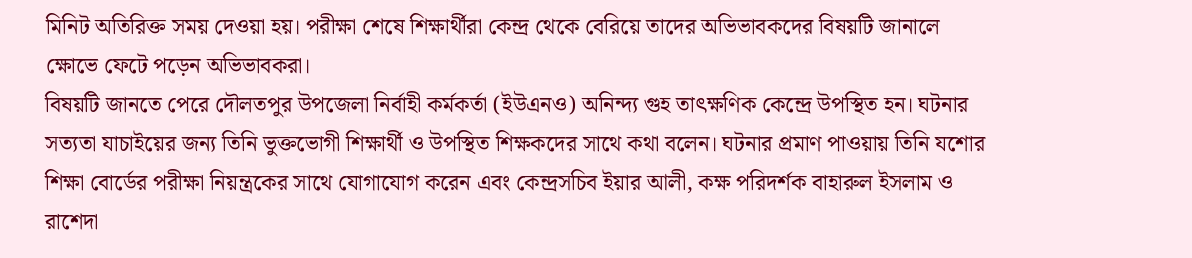মিনিট অতিরিক্ত সময় দেওয়া হয়। পরীক্ষা শেষে শিক্ষার্থীরা কেন্দ্র থেকে বেরিয়ে তাদের অভিভাবকদের বিষয়টি জানালে ক্ষোভে ফেটে পড়েন অভিভাবকরা।
বিষয়টি জানতে পেরে দৌলতপুর উপজেলা নির্বাহী কর্মকর্তা (ইউএনও) অনিন্দ্য গুহ তাৎক্ষণিক কেন্দ্রে উপস্থিত হন। ঘটনার সত্যতা যাচাইয়ের জন্য তিনি ভুক্তভোগী শিক্ষার্থী ও উপস্থিত শিক্ষকদের সাথে কথা বলেন। ঘটনার প্রমাণ পাওয়ায় তিনি যশোর শিক্ষা বোর্ডের পরীক্ষা নিয়ন্ত্রকের সাথে যোগাযোগ করেন এবং কেন্দ্রসচিব ইয়ার আলী, কক্ষ পরিদর্শক বাহারুল ইসলাম ও রাশেদা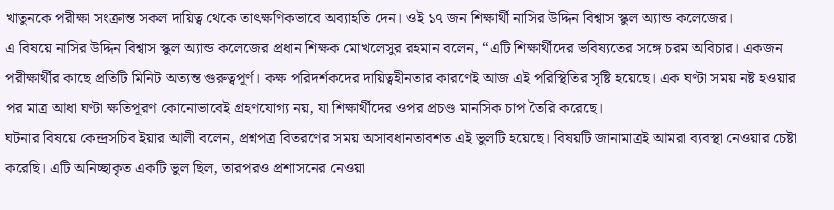খাতুনকে পরীক্ষা সংক্রান্ত সকল দায়িত্ব থেকে তাৎক্ষণিকভাবে অব্যাহতি দেন। ওই ১৭ জন শিক্ষার্থী নাসির উদ্দিন বিশ্বাস স্কুল অ্যান্ড কলেজের।
এ বিষয়ে নাসির উদ্দিন বিশ্বাস স্কুল অ্যান্ড কলেজের প্রধান শিক্ষক মোখলেসুর রহমান বলেন, “এটি শিক্ষার্থীদের ভবিষ্যতের সঙ্গে চরম অবিচার। একজন পরীক্ষার্থীর কাছে প্রতিটি মিনিট অত্যন্ত গুরুত্বপূর্ণ। কক্ষ পরিদর্শকদের দায়িত্বহীনতার কারণেই আজ এই পরিস্থিতির সৃষ্টি হয়েছে। এক ঘণ্টা সময় নষ্ট হওয়ার পর মাত্র আধা ঘণ্টা ক্ষতিপূরণ কোনোভাবেই গ্রহণযোগ্য নয়, যা শিক্ষার্থীদের ওপর প্রচণ্ড মানসিক চাপ তৈরি করেছে।
ঘটনার বিষয়ে কেন্দ্রসচিব ইয়ার আলী বলেন, প্রশ্নপত্র বিতরণের সময় অসাবধানতাবশত এই ভুলটি হয়েছে। বিষয়টি জানামাত্রই আমরা ব্যবস্থা নেওয়ার চেষ্টা করেছি। এটি অনিচ্ছাকৃত একটি ভুল ছিল, তারপরও প্রশাসনের নেওয়া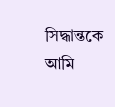সিদ্ধান্তকে আমি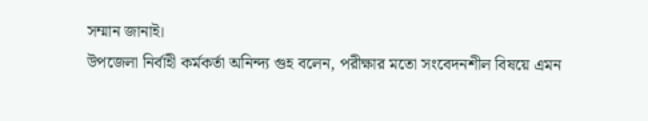সম্মান জানাই।
উপজেলা নির্বাহী কর্মকর্তা অনিন্দ্য গুহ বলেন, পরীক্ষার মতো সংবেদনশীল বিষয়ে এমন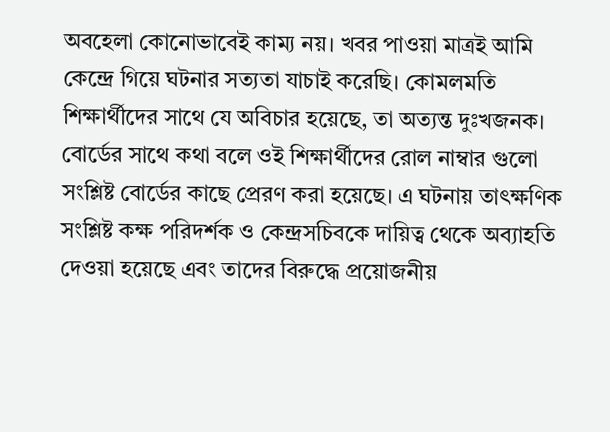অবহেলা কোনোভাবেই কাম্য নয়। খবর পাওয়া মাত্রই আমি কেন্দ্রে গিয়ে ঘটনার সত্যতা যাচাই করেছি। কোমলমতি শিক্ষার্থীদের সাথে যে অবিচার হয়েছে, তা অত্যন্ত দুঃখজনক। বোর্ডের সাথে কথা বলে ওই শিক্ষার্থীদের রোল নাম্বার গুলো সংশ্লিষ্ট বোর্ডের কাছে প্রেরণ করা হয়েছে। এ ঘটনায় তাৎক্ষণিক সংশ্লিষ্ট কক্ষ পরিদর্শক ও কেন্দ্রসচিবকে দায়িত্ব থেকে অব্যাহতি দেওয়া হয়েছে এবং তাদের বিরুদ্ধে প্রয়োজনীয়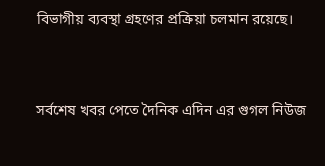বিভাগীয় ব্যবস্থা গ্রহণের প্রক্রিয়া চলমান রয়েছে।


সর্বশেষ খবর পেতে দৈনিক এদিন এর গুগল নিউজ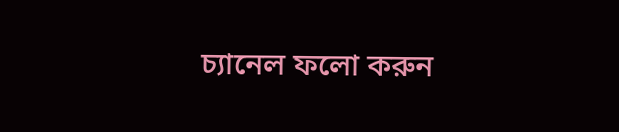চ্যানেল ফলো করুন